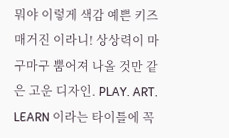뭐야 이렇게 색감 예쁜 키즈 매거진 이라니! 상상력이 마구마구 뿜어져 나올 것만 같은 고운 디자인. PLAY. ART. LEARN 이라는 타이틀에 꼭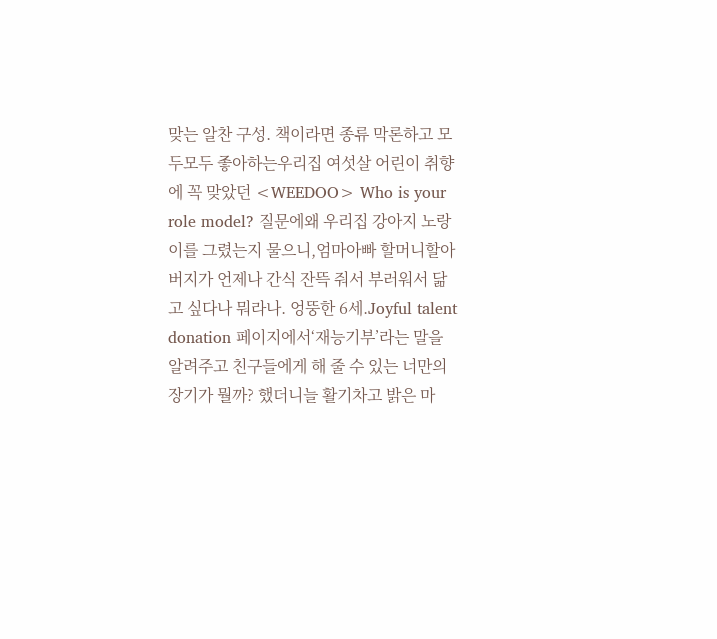맞는 알찬 구성. 책이라면 종류 막론하고 모두모두 좋아하는우리집 여섯살 어린이 취향에 꼭 맞았던 <WEEDOO> Who is your role model? 질문에왜 우리집 강아지 노랑이를 그렸는지 물으니,엄마아빠 할머니할아버지가 언제나 간식 잔뜩 줘서 부러워서 닮고 싶다나 뭐라나. 엉뚱한 6세.Joyful talent donation 페이지에서‘재능기부’라는 말을 알려주고 친구들에게 해 줄 수 있는 너만의 장기가 뭘까? 했더니늘 활기차고 밝은 마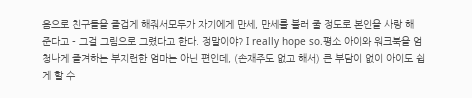음으로 친구들을 즐겁게 해줘서모두가 자기에게 만세, 만세를 불러 줄 정도로 본인을 사랑 해 준다고 - 그걸 그림으로 그렸다고 한다. 정말이야? I really hope so.평소 아이와 워크북을 엄청나게 즐겨하는 부지런한 엄마는 아닌 편인데, (손재주도 없고 해서) 큰 부담이 없이 아이도 쉽게 할 수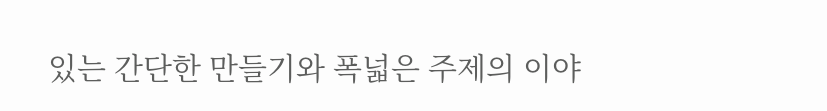있는 간단한 만들기와 폭넓은 주제의 이야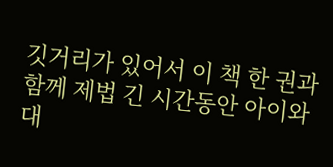깃거리가 있어서 이 책 한 권과 함께 제법 긴 시간동안 아이와 대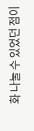화 나눌 수 있었던 점이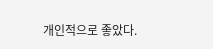개인적으로 좋았다.